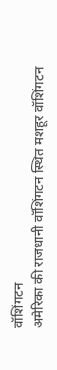वॉशिंगटन
अमेरिका की राजधानी वॉशिंगटन स्थित मशहूर वॉशिंगटन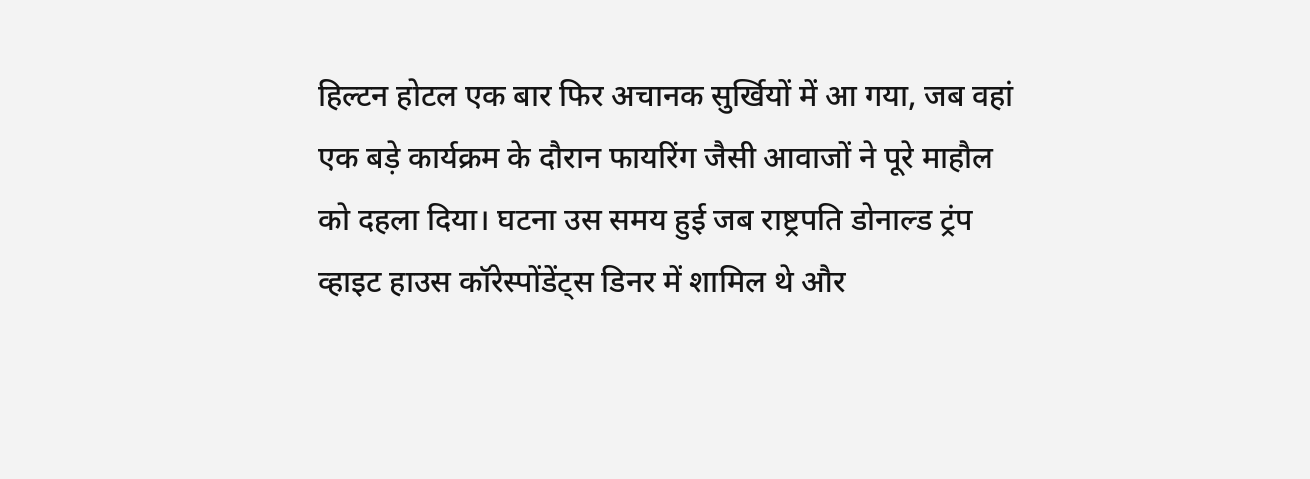हिल्टन होटल एक बार फिर अचानक सुर्खियों में आ गया, जब वहां एक बड़े कार्यक्रम के दौरान फायरिंग जैसी आवाजों ने पूरे माहौल को दहला दिया। घटना उस समय हुई जब राष्ट्रपति डोनाल्ड ट्रंप व्हाइट हाउस कॉरेस्पोंडेंट्स डिनर में शामिल थे और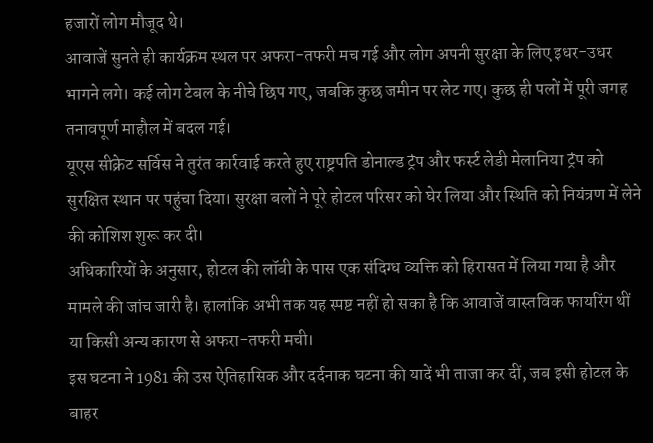हजारों लोग मौजूद थे।
आवाजें सुनते ही कार्यक्रम स्थल पर अफरा-तफरी मच गई और लोग अपनी सुरक्षा के लिए इधर-उधर भागने लगे। कई लोग टेबल के नीचे छिप गए, जबकि कुछ जमीन पर लेट गए। कुछ ही पलों में पूरी जगह तनावपूर्ण माहौल में बदल गई।
यूएस सीक्रेट सर्विस ने तुरंत कार्रवाई करते हुए राष्ट्रपति डोनाल्ड ट्रंप और फर्स्ट लेडी मेलानिया ट्रंप को सुरक्षित स्थान पर पहुंचा दिया। सुरक्षा बलों ने पूरे होटल परिसर को घेर लिया और स्थिति को नियंत्रण में लेने की कोशिश शुरू कर दी।
अधिकारियों के अनुसार, होटल की लॉबी के पास एक संदिग्ध व्यक्ति को हिरासत में लिया गया है और मामले की जांच जारी है। हालांकि अभी तक यह स्पष्ट नहीं हो सका है कि आवाजें वास्तविक फायरिंग थीं या किसी अन्य कारण से अफरा-तफरी मची।
इस घटना ने 1981 की उस ऐतिहासिक और दर्दनाक घटना की यादें भी ताजा कर दीं, जब इसी होटल के बाहर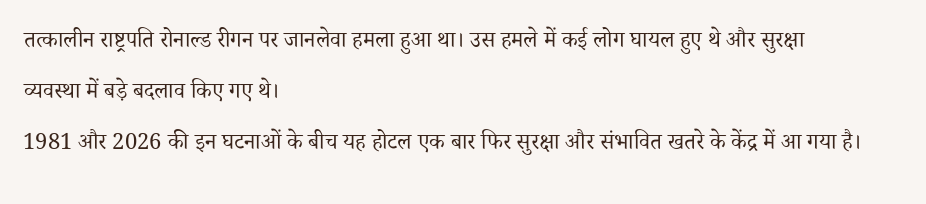तत्कालीन राष्ट्रपति रोनाल्ड रीगन पर जानलेवा हमला हुआ था। उस हमले में कई लोग घायल हुए थे और सुरक्षा व्यवस्था में बड़े बदलाव किए गए थे।
1981 और 2026 की इन घटनाओं के बीच यह होटल एक बार फिर सुरक्षा और संभावित खतरे के केंद्र में आ गया है।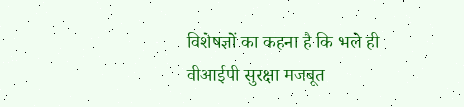विशेषज्ञों का कहना है कि भले ही वीआईपी सुरक्षा मजबूत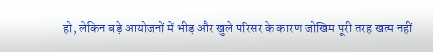हो, लेकिन बड़े आयोजनों में भीड़ और खुले परिसर के कारण जोखिम पूरी तरह खत्म नहीं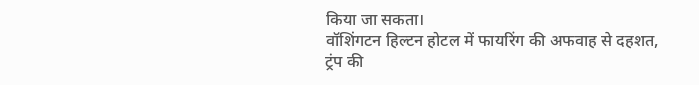किया जा सकता।
वॉशिंगटन हिल्टन होटल में फायरिंग की अफवाह से दहशत, ट्रंप की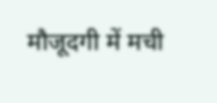मौजूदगी में मची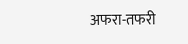अफरा-तफरी